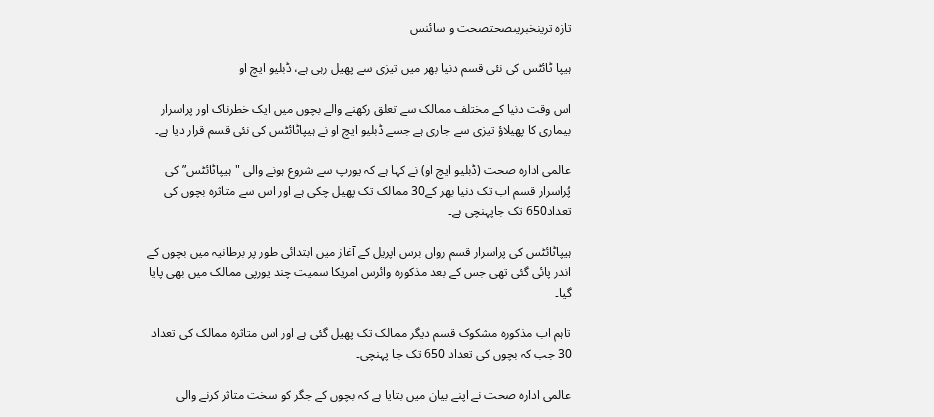تازہ ترینخبریںصحتصحت و سائنس

ہیپا ٹائٹس کی نئی قسم دنیا بھر میں تیزی سے پھیل رہی ہے، ڈبلیو ایچ او

اس وقت دنیا کے مختلف ممالک سے تعلق رکھنے والے بچوں میں ایک خطرناک اور پراسرار بیماری کا پھیلاؤ تیزی سے جاری ہے جسے ڈبلیو ایچ او نے ہیپاٹائٹس کی نئی قسم قرار دیا ہے۔

عالمی ادارہ صحت (ڈبلیو ایچ او) نے کہا ہے کہ یورپ سے شروع ہونے والی "ہیپاٹائٹس” کی پُراسرار قسم اب تک دنیا بھر کے30 ممالک تک پھیل چکی ہے اور اس سے متاثرہ بچوں کی تعداد650 تک جاپہنچی ہے۔

ہیپاٹائٹس کی پراسرار قسم رواں برس اپریل کے آغاز میں ابتدائی طور پر برطانیہ میں بچوں کے اندر پائی گئی تھی جس کے بعد مذکورہ وائرس امریکا سمیت چند یورپی ممالک میں بھی پایا گیا۔

تاہم اب مذکورہ مشکوک قسم دیگر ممالک تک پھیل گئی ہے اور اس متاثرہ ممالک کی تعداد 30 جب کہ بچوں کی تعداد 650 تک جا پہنچی۔

عالمی ادارہ صحت نے اپنے بیان میں بتایا ہے کہ بچوں کے جگر کو سخت متاثر کرنے والی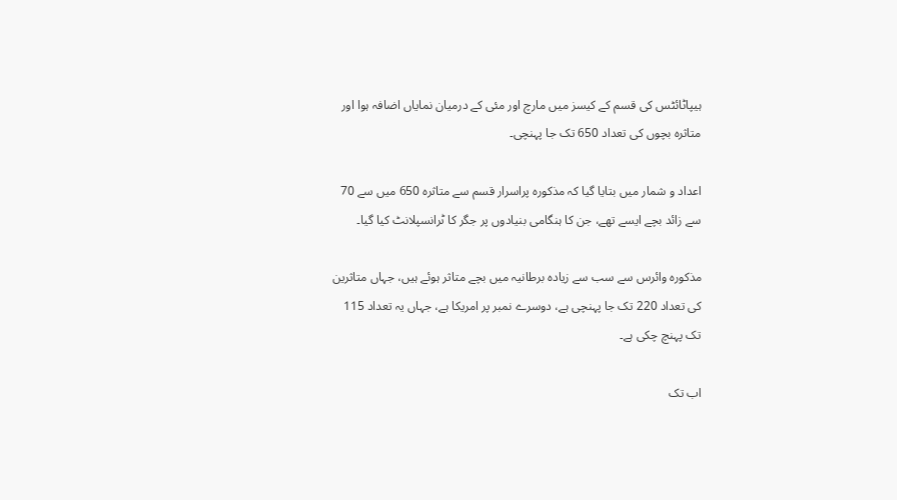ہیپاٹائٹس کی قسم کے کیسز میں مارچ اور مئی کے درمیان نمایاں اضافہ ہوا اور متاثرہ بچوں کی تعداد 650 تک جا پہنچی۔

اعداد و شمار میں بتایا گیا کہ مذکورہ پراسرار قسم سے متاثرہ 650 میں سے 70 سے زائد بچے ایسے تھے، جن کا ہنگامی بنیادوں پر جگر کا ٹرانسپلانٹ کیا گیا۔

مذکورہ وائرس سے سب سے زیادہ برطانیہ میں بچے متاثر ہوئے ہیں، جہاں متاثرین کی تعداد 220 تک جا پہنچی ہے، دوسرے نمبر پر امریکا ہے، جہاں یہ تعداد 115 تک پہنچ چکی ہے۔

اب تک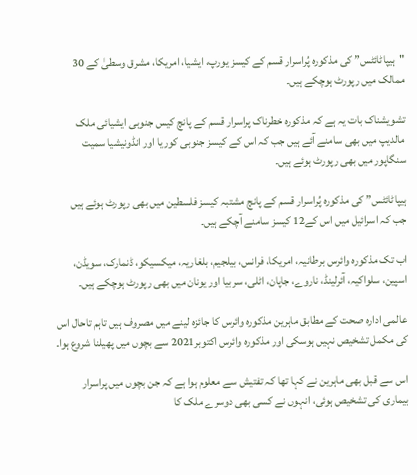"ہیپاٹائٹس” کی مذکورہ پُراسرار قسم کے کیسز یورپ، ایشیا، امریکا، مشرق وسطیٰ کے 30 ممالک میں رپورٹ ہوچکے ہیں۔

تشویشناک بات یہ ہے کہ مذکورہ خطرناک پراسرار قسم کے پانچ کیس جنوبی ایشیائی ملک مالدیپ میں بھی سامنے آئے ہیں جب کہ اس کے کیسز جنوبی کوریا اور انڈونیشیا سمیت سنگاپور میں بھی رپورٹ ہوئے ہیں۔

ہیپاٹائٹس” کی مذکورہ پُراسرار قسم کے پانچ مشتبہ کیسز فلسطین میں بھی رپورٹ ہوئے ہیں جب کہ اسرائیل میں اس کے12 کیسز سامنے آچکے ہیں۔

اب تک مذکورہ وائرس برطانیہ، امریکا، فرانس، بیلجیم، بلغاریہ، میکسیکو، ڈنمارک، سویڈن، اسپین، سلواکیہ، آئرلینڈ، ناروے، جاپان، اٹلی، سربیا اور یونان میں بھی رپورٹ ہوچکے ہیں۔

عالمی ادارہ صحت کے مطابق ماہرین مذکورہ وائرس کا جائزہ لینے میں مصروف ہیں تاہم تاحال اس کی مکمل تشخیص نہیں ہوسکی اور مذکورہ وائرس اکتوبر2021 سے بچوں میں پھیلنا شروع ہوا۔

اس سے قبل بھی ماہرین نے کہا تھا کہ تفتیش سے معلوم ہوا ہے کہ جن بچوں میں پراسرار بیماری کی تشخیص ہوئی، انہوں نے کسی بھی دوسرے ملک کا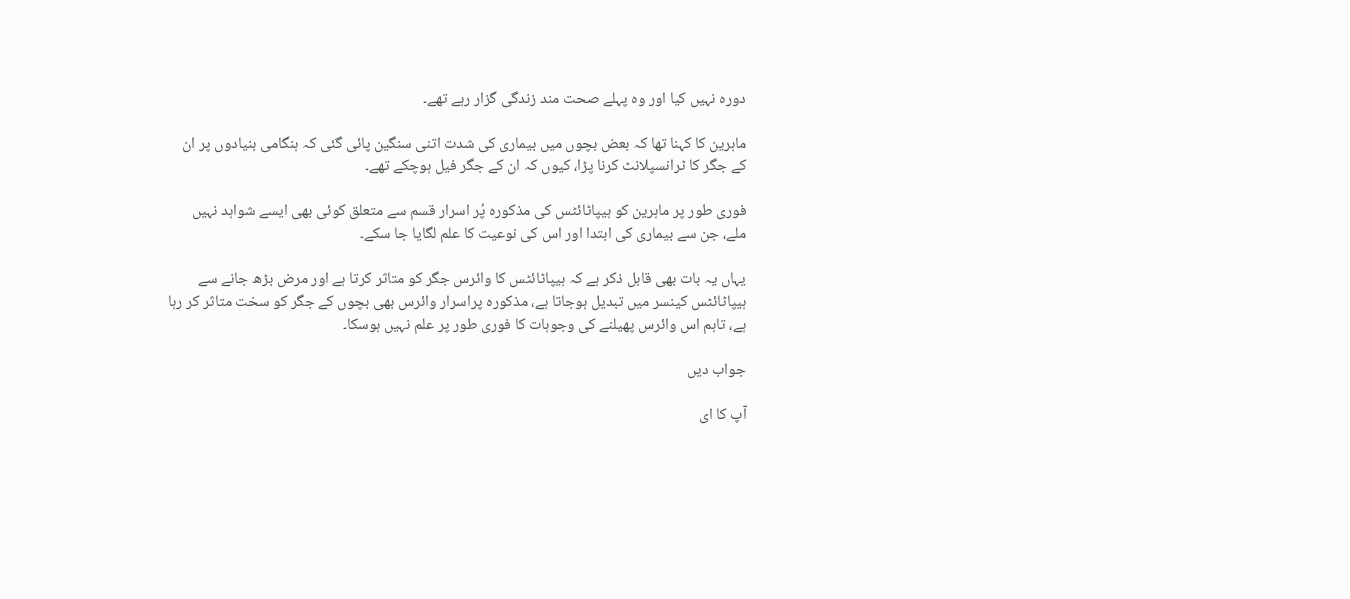دورہ نہیں کیا اور وہ پہلے صحت مند زندگی گزار رہے تھے۔

ماہرین کا کہنا تھا کہ بعض بچوں میں بیماری کی شدت اتنی سنگین پائی گئی کہ ہنگامی بنیادوں پر ان کے جگر کا ٹرانسپلانٹ کرنا پڑا، کیوں کہ ان کے جگر فیل ہوچکے تھے۔

فوری طور پر ماہرین کو ہیپاٹائٹس کی مذکورہ پُر اسرار قسم سے متعلق کوئی بھی ایسے شواہد نہیں ملے، جن سے بیماری کی ابتدا اور اس کی نوعیت کا علم لگایا جا سکے۔

یہاں یہ بات بھی قابل ذکر ہے کہ ہیپاٹائٹس کا وائرس جگر کو متاثر کرتا ہے اور مرض بڑھ جانے سے ہیپاٹائٹس کینسر میں تبدیل ہوجاتا ہے، مذکورہ پراسرار وائرس بھی بچوں کے جگر کو سخت متاثر کر رہا ہے، تاہم اس وائرس پھیلنے کی وجوہات کا فوری طور پر علم نہیں ہوسکا۔

جواب دیں

آپ کا ای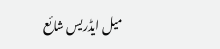میل ایڈریس شائع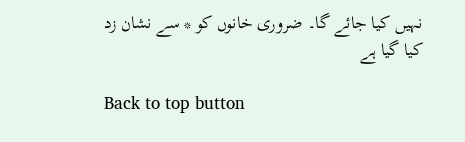نہیں کیا جائے گا۔ ضروری خانوں کو * سے نشان زد کیا گیا ہے

Back to top button